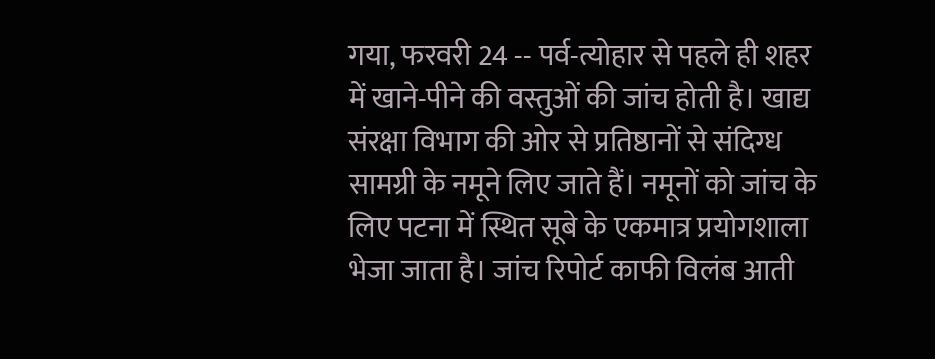गया, फरवरी 24 -- पर्व-त्योहार से पहले ही शहर में खाने-पीने की वस्तुओं की जांच होती है। खाद्य संरक्षा विभाग की ओर से प्रतिष्ठानों से संदिग्ध सामग्री के नमूने लिए जाते हैं। नमूनों को जांच के लिए पटना में स्थित सूबे के एकमात्र प्रयोगशाला भेजा जाता है। जांच रिपोर्ट काफी विलंब आती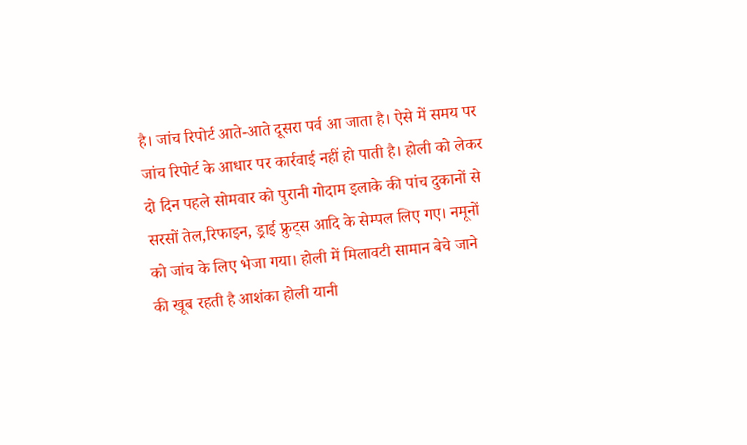है। जांच रिपोर्ट आते-आते दूसरा पर्व आ जाता है। ऐसे में समय पर जांच रिपोर्ट के आधार पर कार्रवाई नहीं हो पाती है। होली को लेकर दो दिन पहले सोमवार को पुरानी गोदाम इलाके की पांच दुकानों से सरसों तेल,रिफाइन, ड्राई फ्रुट्स आदि के सेम्पल लिए गए। नमूनों को जांच के लिए भेजा गया। होली में मिलावटी सामान बेचे जाने की खूब रहती है आशंका होली यानी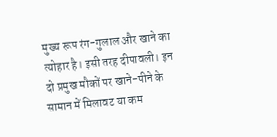मुख्य रूप रंग-गुलाल और खाने का त्योहार है। इसी तरह दीपावली। इन दो प्रमुख मौकों पर खाने-पीने के सामान में मिलावट या कम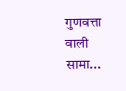गुणवत्ता वाली सामा...